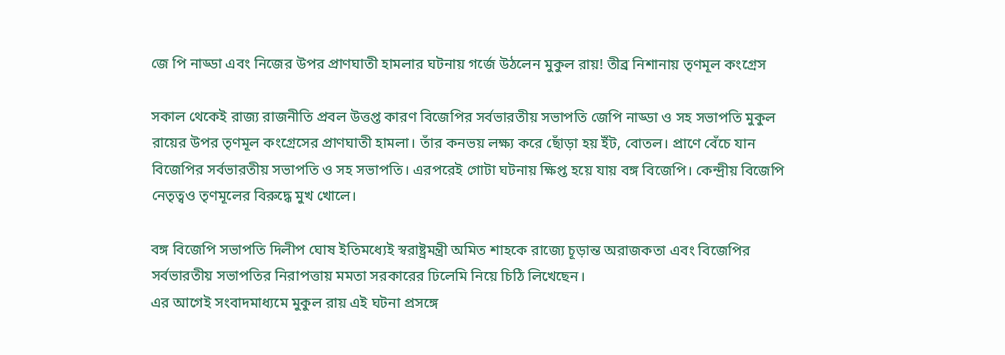জে পি নাড্ডা এবং নিজের উপর প্রাণঘাতী হামলার ঘটনায় গর্জে উঠলেন মুকুল রায়! তীব্র নিশানায় তৃণমূল কংগ্রেস

সকাল থেকেই রাজ্য রাজনীতি প্রবল উত্তপ্ত কারণ বিজেপির সর্বভারতীয় সভাপতি জেপি নাড্ডা ও সহ সভাপতি মুকুল রায়ের উপর তৃণমূল কংগ্রেসের প্রাণঘাতী হামলা। তাঁর কনভয় লক্ষ্য করে ছোঁড়া হয় ইঁট, বোতল। প্রাণে বেঁচে যান বিজেপির সর্বভারতীয় সভাপতি ও সহ সভাপতি। এরপরেই গোটা ঘটনায় ক্ষিপ্ত হয়ে যায় বঙ্গ বিজেপি। কেন্দ্রীয় বিজেপি নেতৃত্বও তৃণমূলের বিরুদ্ধে মুখ খোলে।

বঙ্গ বিজেপি সভাপতি দিলীপ ঘোষ ইতিমধ্যেই স্বরাষ্ট্রমন্ত্রী অমিত শাহকে রাজ্যে চূড়ান্ত অরাজকতা এবং বিজেপির সর্বভারতীয় সভাপতির নিরাপত্তায় মমতা সরকারের ঢিলেমি নিয়ে চিঠি লিখেছেন।
এর আগেই সংবাদমাধ্যমে মুকুল রায় এই ঘটনা প্রসঙ্গে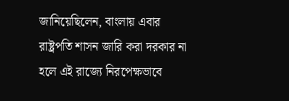জানিয়েছিলেন, বাংলায় এবার রাষ্ট্রপতি শাসন জারি করা দরকার না হলে এই রাজ্যে নিরপেক্ষভাবে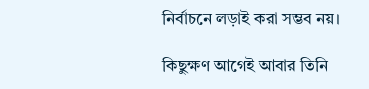নির্বাচনে লড়াই করা সম্ভব নয়।

কিছুক্ষণ আগেই আবার তিনি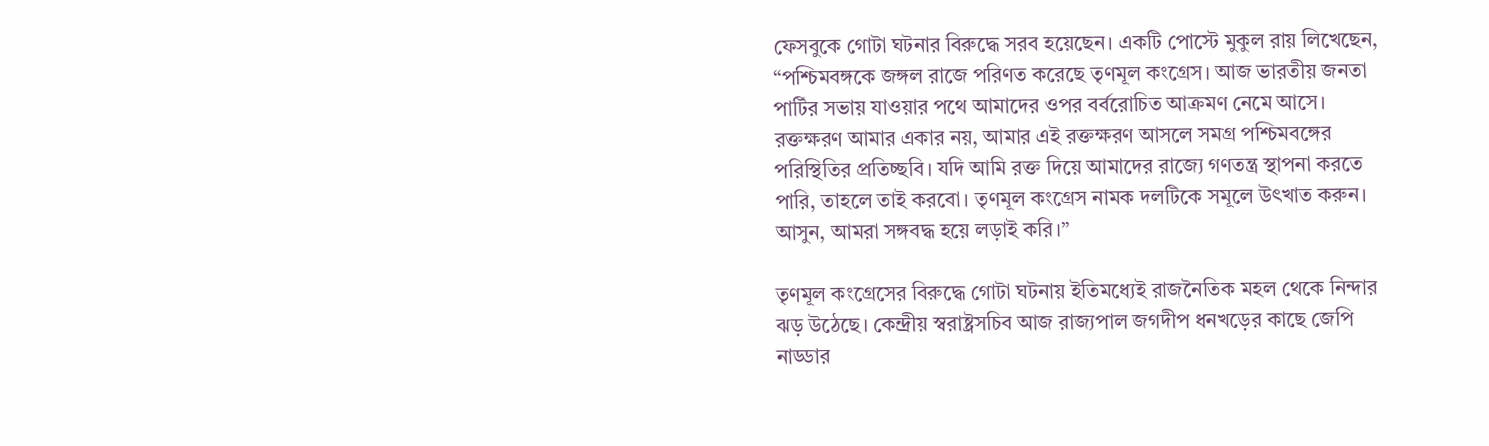ফেসবুকে গোটা ঘটনার বিরুদ্ধে সরব হয়েছেন। একটি পোস্টে মুকুল রায় লিখেছেন, “পশ্চিমবঙ্গকে জঙ্গল রাজে পরিণত করেছে তৃণমূল কংগ্রেস। আজ ভারতীয় জনতা পার্টির সভায় যাওয়ার পথে আমাদের ওপর বর্বরোচিত আক্রমণ নেমে আসে। রক্তক্ষরণ আমার একার নয়, আমার এই রক্তক্ষরণ আসলে সমগ্র পশ্চিমবঙ্গের পরিস্থিতির প্রতিচ্ছবি। যদি আমি রক্ত দিয়ে আমাদের রাজ্যে গণতন্ত্র স্থাপনা করতে পারি, তাহলে তাই করবো। তৃণমূল কংগ্রেস নামক দলটিকে সমূলে উৎখাত করুন। আসুন, আমরা সঙ্গবদ্ধ হয়ে লড়াই করি।”

তৃণমূল কংগ্রেসের বিরুদ্ধে গোটা ঘটনায় ইতিমধ্যেই রাজনৈতিক মহল থেকে নিন্দার ঝড় উঠেছে। কেন্দ্রীয় স্বরাষ্ট্রসচিব আজ রাজ্যপাল জগদীপ ধনখড়ের কাছে জেপি নাড্ডার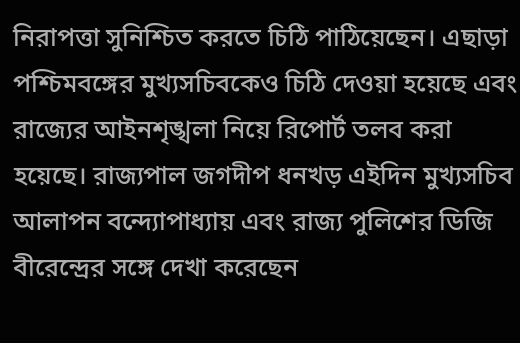নিরাপত্তা সুনিশ্চিত করতে চিঠি পাঠিয়েছেন। এছাড়া পশ্চিমবঙ্গের মুখ্যসচিবকেও চিঠি দেওয়া হয়েছে এবং রাজ্যের আইনশৃঙ্খলা নিয়ে রিপোর্ট তলব করা হয়েছে। রাজ্যপাল জগদীপ ধনখড় এইদিন মুখ্যসচিব আলাপন বন্দ্যোপাধ্যায় এবং রাজ্য পুলিশের ডিজি বীরেন্দ্রের সঙ্গে দেখা করেছেন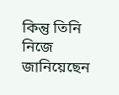কিন্তু তিনি নিজে জানিয়েছেন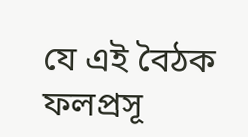যে এই বৈঠক ফলপ্রসূ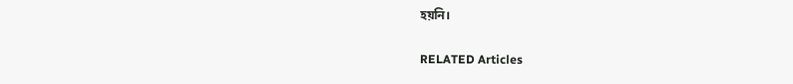হয়নি।

RELATED Articles